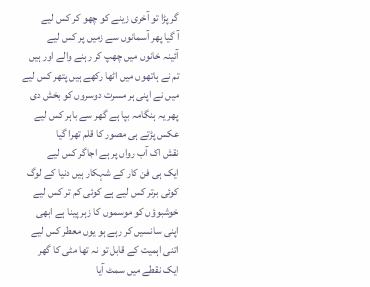گر پڑا تو آخری زینے کو چھو کر کس لیے
آ گیا پھر آسمانوں سے زمیں پر کس لیے
آئینہ خانوں میں چھپ کر رہنے والے اور ہیں
تم نے ہاتھوں میں اٹھا رکھے ہیں پتھر کس لیے
میں نے اپنی ہر مسرت دوسروں کو بخش دی
پھر یہ ہنگامہ بپا ہے گھر سے باہر کس لیے
عکس پڑتے ہی مصور کا قلم تھرا گیا
نقش اک آب رواں پر ہے اجاگر کس لیے
ایک ہی فن کار کے شہکار ہیں دنیا کے لوگ
کوئی برتر کس لیے ہے کوئی کم تر کس لیے
خوشبوؤں کو موسموں کا زہر پینا ہے ابھی
اپنی سانسیں کر رہے ہو یوں معطر کس لیے
اتنی اہمیت کے قابل تو نہ تھا مٹی کا گھر
ایک نقطے میں سمٹ آیا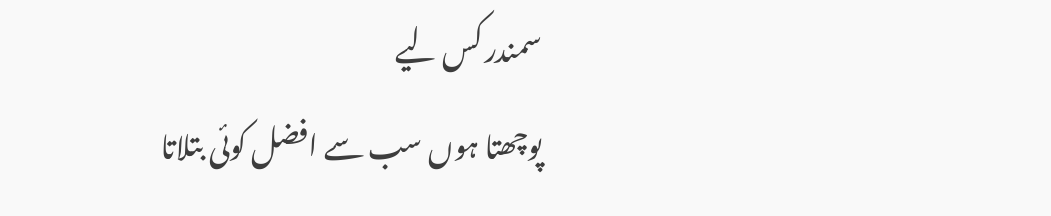سمندر کس لیے
پوچھتا ہوں سب سے افضل کوئی بتلاتا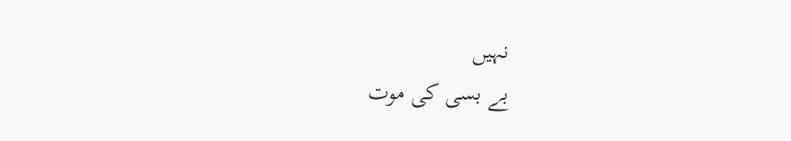نہیں
بے بسی کی موت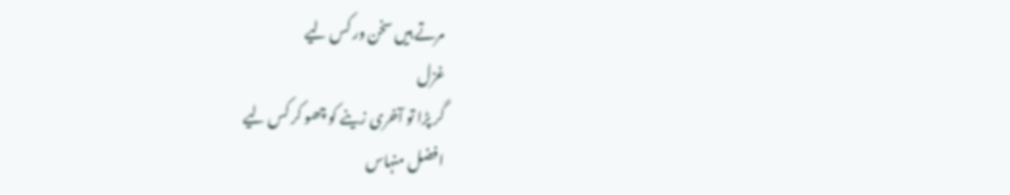مرتے ہیں سخن ور کس لیے
غزل
گر پڑا تو آخری زینے کو چھو کر کس لیے
افضل منہاس